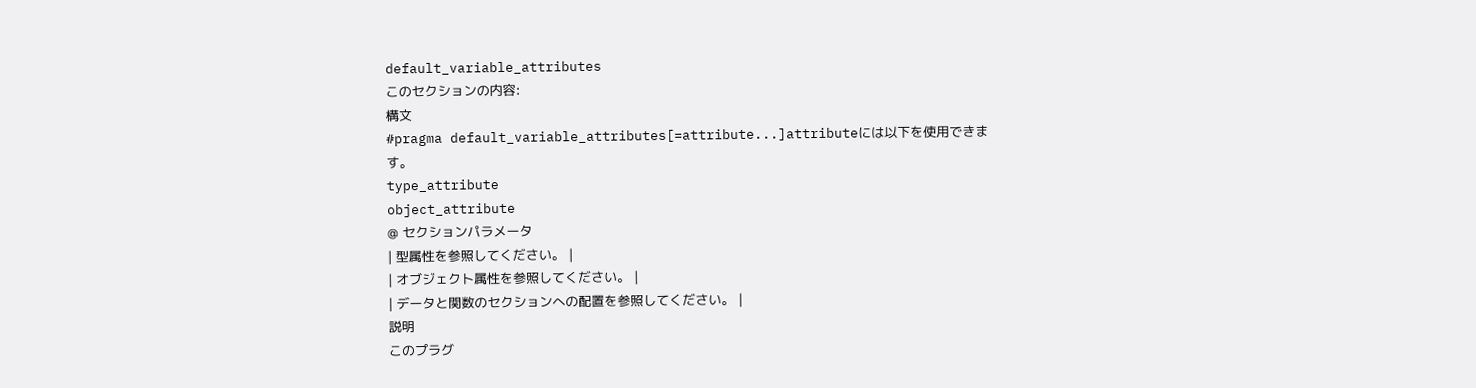default_variable_attributes
このセクションの内容:
構文
#pragma default_variable_attributes[=attribute...]attributeには以下を使用できます。
type_attribute
object_attribute
@ セクションパラメータ
| 型属性を参照してください。 |
| オブジェクト属性を参照してください。 |
| データと関数のセクションへの配置を参照してください。 |
説明
このプラグ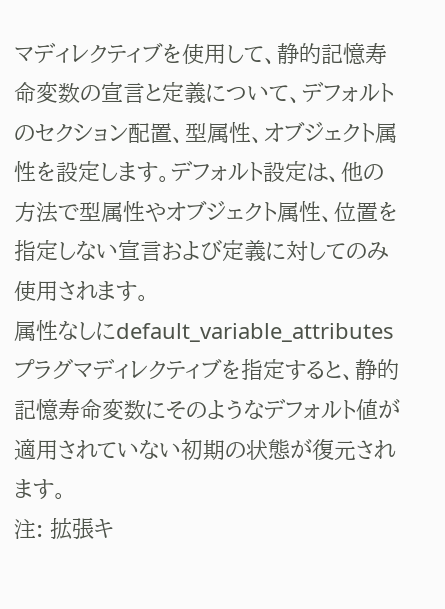マディレクティブを使用して、静的記憶寿命変数の宣言と定義について、デフォルトのセクション配置、型属性、オブジェクト属性を設定します。デフォルト設定は、他の方法で型属性やオブジェクト属性、位置を指定しない宣言および定義に対してのみ使用されます。
属性なしにdefault_variable_attributesプラグマディレクティブを指定すると、静的記憶寿命変数にそのようなデフォルト値が適用されていない初期の状態が復元されます。
注: 拡張キ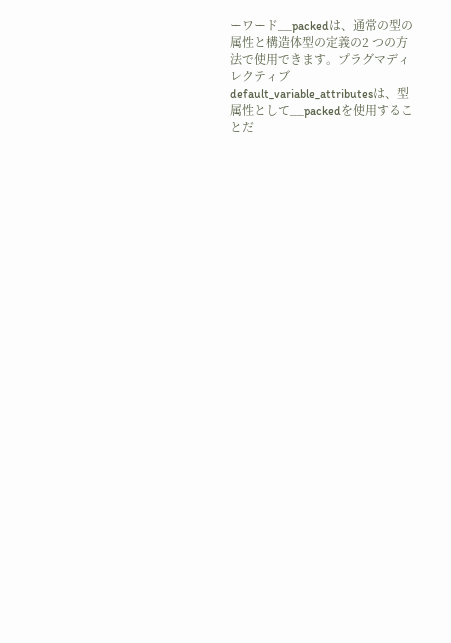ーワード__packedは、通常の型の属性と構造体型の定義の2 つの方法で使用できます。プラグマディレクティブdefault_variable_attributesは、型属性として__packedを使用することだ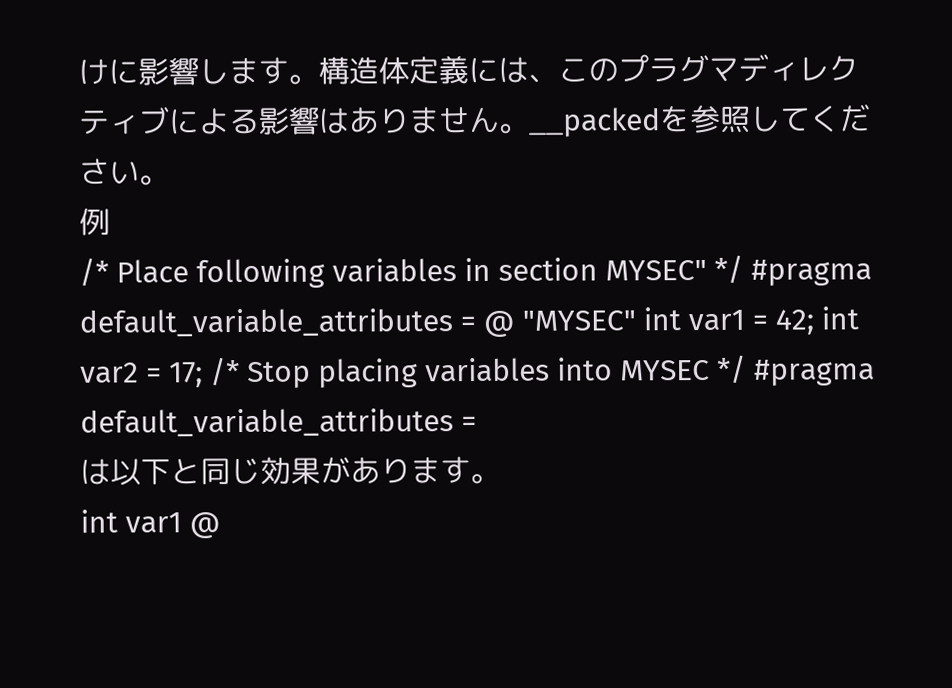けに影響します。構造体定義には、このプラグマディレクティブによる影響はありません。__packedを参照してください。
例
/* Place following variables in section MYSEC" */ #pragma default_variable_attributes = @ "MYSEC" int var1 = 42; int var2 = 17; /* Stop placing variables into MYSEC */ #pragma default_variable_attributes =
は以下と同じ効果があります。
int var1 @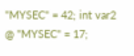"MYSEC" = 42; int var2 @ "MYSEC" = 17;